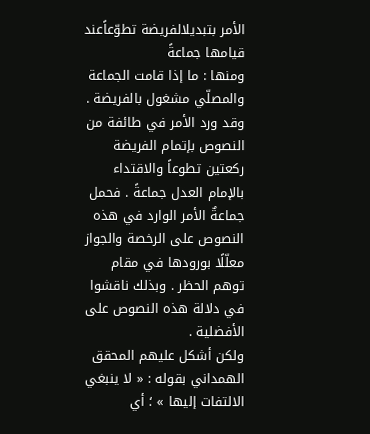الأمر بتبديلالفريضة تطوّعاًعند قيامها جماعةً
ومنها : ما إذا قامت الجماعة والمصلّي مشغول بالفريضة . وقد ورد الأمر في طائفة من النصوص بإتمام الفريضة ركعتين تطوعاً والاقتداء بالإمام العدل جماعةً . فحمل جماعةٌ الأمر الوارد في هذه النصوص على الرخصة والجواز معلّلًا بورودها في مقام توهم الحظر . وبذلك ناقشوا في دلالة هذه النصوص على الأفضلية .
ولكن أشكل عليهم المحقق الهمداني بقوله : « لا ينبغي الالتفات إليها » ؛ أي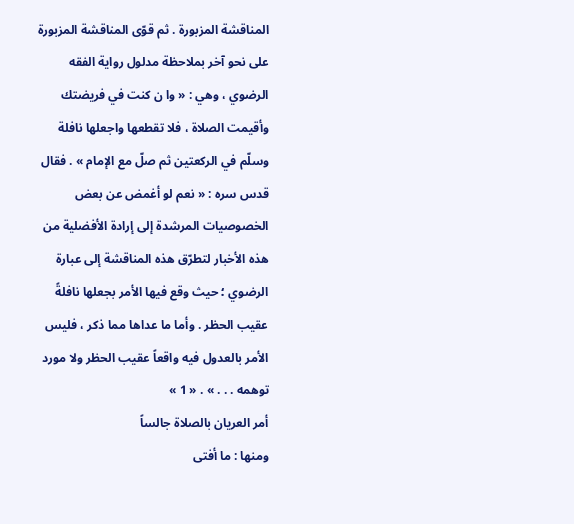المناقشة المزبورة . ثم قوّى المناقشة المزبورة على نحو آخر بملاحظة مدلول رواية الفقه الرضوي ، وهي : « وا ن كنت في فريضتك وأقيمت الصلاة ، فلا تقطعها واجعلها نافلة وسلّم في الركعتين ثم صلّ مع الإمام » . فقال قدس سره : « نعم لو أغمض عن بعض الخصوصيات المرشدة إلى إرادة الأفضلية من هذه الأخبار لتطرّق هذه المناقشة إلى عبارة الرضوي ؛ حيث وقع فيها الأمر بجعلها نافلةً عقيب الحظر . وأما ما عداها مما ذكر ، فليس الأمر بالعدول فيه واقعاً عقيب الحظر ولا مورد توهمه . . . » . « 1 »
أمر العريان بالصلاة جالساً
ومنها : ما أفتى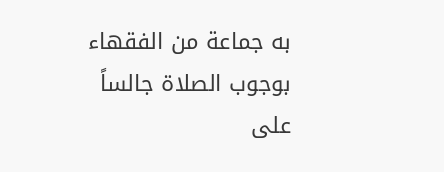به جماعة من الفقهاء بوجوب الصلاة جالساً على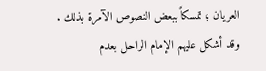العريان ؛ تمسكاً ببعض النصوص الآمرة بذلك .
وقد أشكل عليهم الإمام الراحل بعدم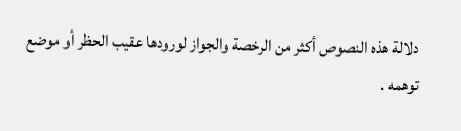دلالة هذه النصوص أكثر من الرخصة والجواز لورودها عقيب الحظر أو موضع توهمه .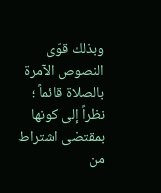وبذلك قوّى النصوص الآمرة بالصلاة قائماً ؛ نظراً إلى كونها بمقتضى اشتراط من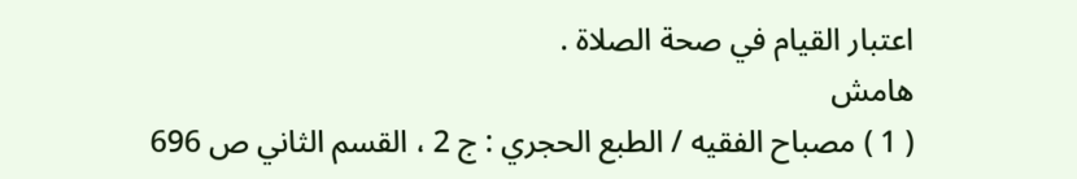اعتبار القيام في صحة الصلاة .
هامش
( 1 ) مصباح الفقيه / الطبع الحجري : ج 2 ، القسم الثاني ص 696